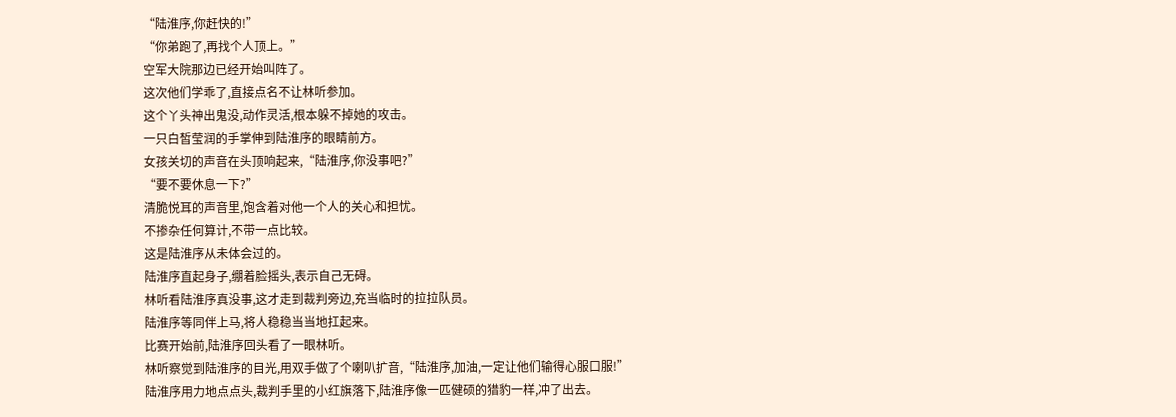“陆淮序,你赶快的!”
“你弟跑了,再找个人顶上。”
空军大院那边已经开始叫阵了。
这次他们学乖了,直接点名不让林听参加。
这个丫头神出鬼没,动作灵活,根本躲不掉她的攻击。
一只白皙莹润的手掌伸到陆淮序的眼睛前方。
女孩关切的声音在头顶响起来,“陆淮序,你没事吧?”
“要不要休息一下?”
清脆悦耳的声音里,饱含着对他一个人的关心和担忧。
不掺杂任何算计,不带一点比较。
这是陆淮序从未体会过的。
陆淮序直起身子,绷着脸摇头,表示自己无碍。
林听看陆淮序真没事,这才走到裁判旁边,充当临时的拉拉队员。
陆淮序等同伴上马,将人稳稳当当地扛起来。
比赛开始前,陆淮序回头看了一眼林听。
林听察觉到陆淮序的目光,用双手做了个喇叭扩音,“陆淮序,加油,一定让他们输得心服口服!”
陆淮序用力地点点头,裁判手里的小红旗落下,陆淮序像一匹健硕的猎豹一样,冲了出去。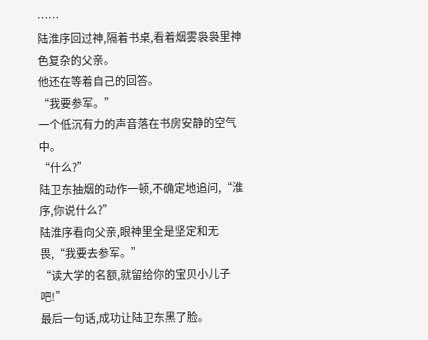……
陆淮序回过神,隔着书桌,看着烟雾袅袅里神色复杂的父亲。
他还在等着自己的回答。
“我要参军。”
一个低沉有力的声音落在书房安静的空气中。
“什么?”
陆卫东抽烟的动作一顿,不确定地追问,“淮序,你说什么?”
陆淮序看向父亲,眼神里全是坚定和无畏,“我要去参军。”
“读大学的名额,就留给你的宝贝小儿子吧!”
最后一句话,成功让陆卫东黑了脸。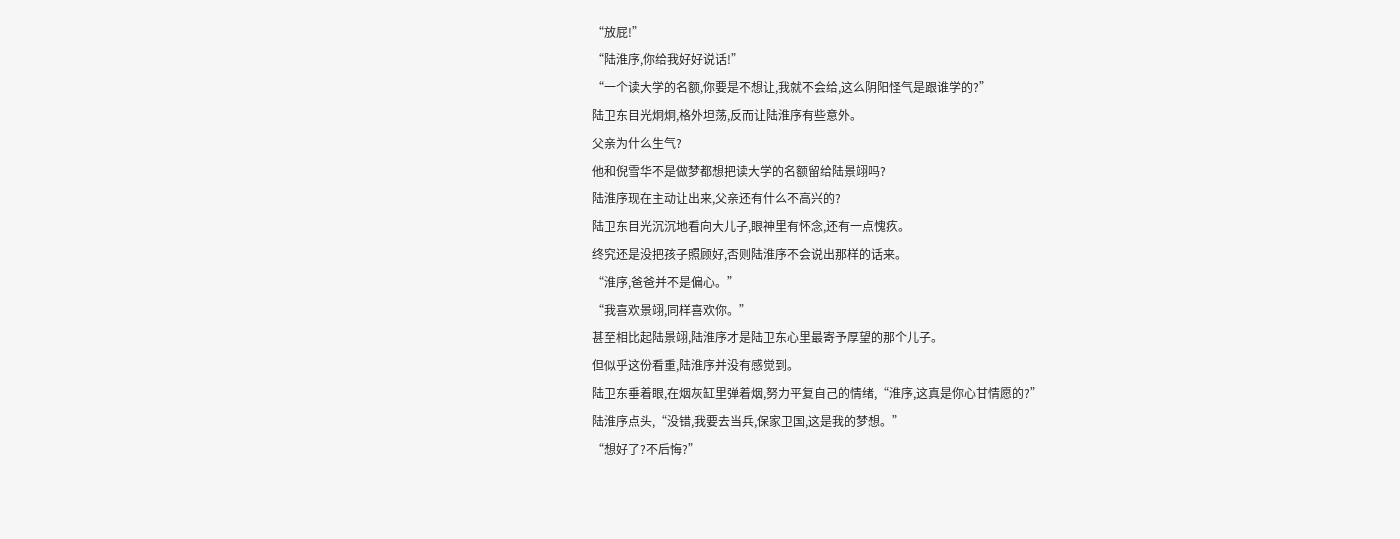“放屁!”
“陆淮序,你给我好好说话!”
“一个读大学的名额,你要是不想让,我就不会给,这么阴阳怪气是跟谁学的?”
陆卫东目光炯炯,格外坦荡,反而让陆淮序有些意外。
父亲为什么生气?
他和倪雪华不是做梦都想把读大学的名额留给陆景翊吗?
陆淮序现在主动让出来,父亲还有什么不高兴的?
陆卫东目光沉沉地看向大儿子,眼神里有怀念,还有一点愧疚。
终究还是没把孩子照顾好,否则陆淮序不会说出那样的话来。
“淮序,爸爸并不是偏心。”
“我喜欢景翊,同样喜欢你。”
甚至相比起陆景翊,陆淮序才是陆卫东心里最寄予厚望的那个儿子。
但似乎这份看重,陆淮序并没有感觉到。
陆卫东垂着眼,在烟灰缸里弹着烟,努力平复自己的情绪,“淮序,这真是你心甘情愿的?”
陆淮序点头,“没错,我要去当兵,保家卫国,这是我的梦想。”
“想好了?不后悔?”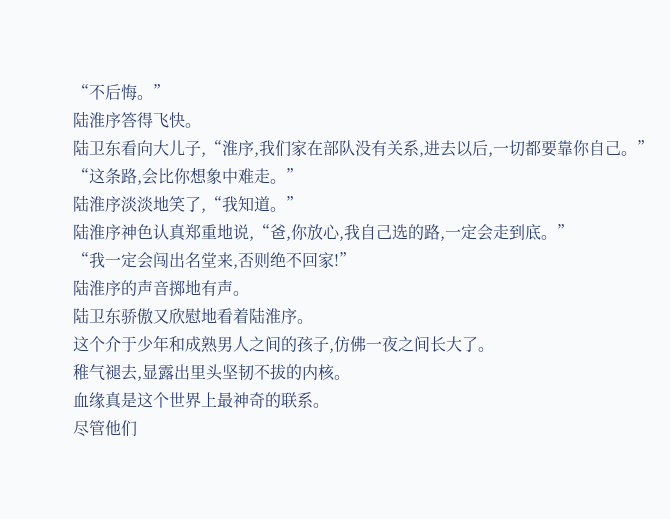“不后悔。”
陆淮序答得飞快。
陆卫东看向大儿子,“淮序,我们家在部队没有关系,进去以后,一切都要靠你自己。”
“这条路,会比你想象中难走。”
陆淮序淡淡地笑了,“我知道。”
陆淮序神色认真郑重地说,“爸,你放心,我自己选的路,一定会走到底。”
“我一定会闯出名堂来,否则绝不回家!”
陆淮序的声音掷地有声。
陆卫东骄傲又欣慰地看着陆淮序。
这个介于少年和成熟男人之间的孩子,仿佛一夜之间长大了。
稚气褪去,显露出里头坚韧不拔的内核。
血缘真是这个世界上最神奇的联系。
尽管他们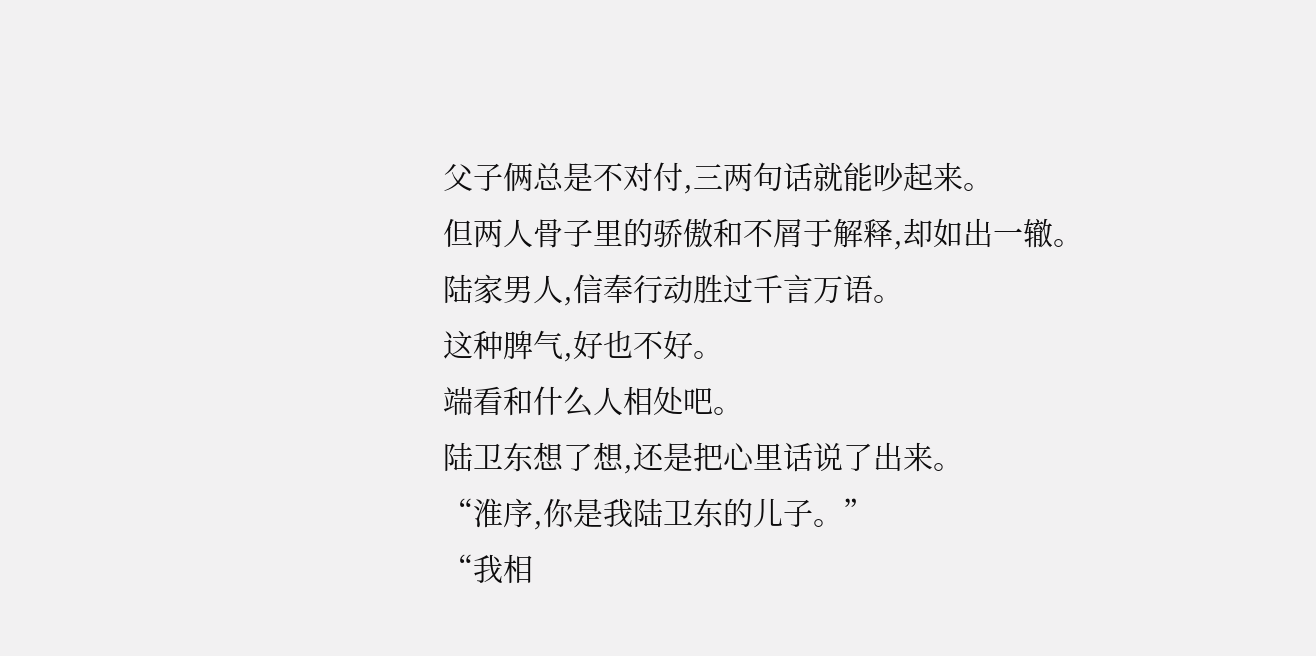父子俩总是不对付,三两句话就能吵起来。
但两人骨子里的骄傲和不屑于解释,却如出一辙。
陆家男人,信奉行动胜过千言万语。
这种脾气,好也不好。
端看和什么人相处吧。
陆卫东想了想,还是把心里话说了出来。
“淮序,你是我陆卫东的儿子。”
“我相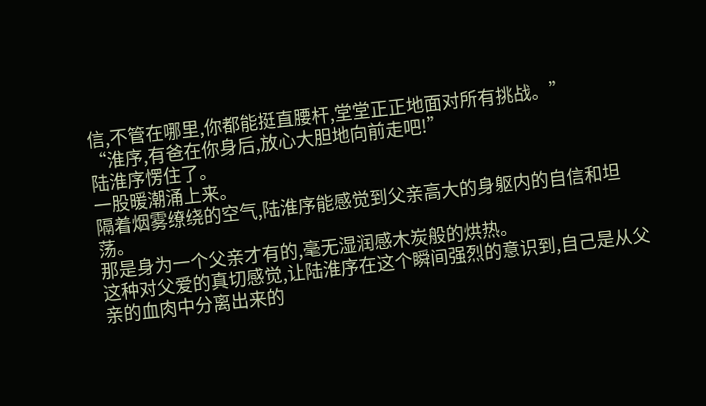信,不管在哪里,你都能挺直腰杆,堂堂正正地面对所有挑战。”
“淮序,有爸在你身后,放心大胆地向前走吧!”
陆淮序愣住了。
一股暖潮涌上来。
隔着烟雾缭绕的空气,陆淮序能感觉到父亲高大的身躯内的自信和坦荡。
那是身为一个父亲才有的,毫无湿润感木炭般的烘热。
这种对父爱的真切感觉,让陆淮序在这个瞬间强烈的意识到,自己是从父亲的血肉中分离出来的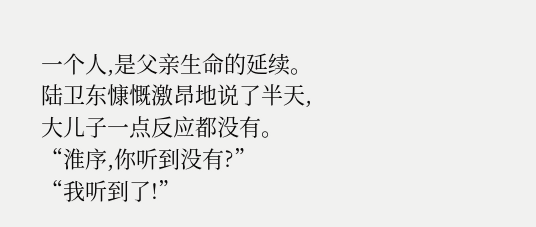一个人,是父亲生命的延续。
陆卫东慷慨激昂地说了半天,大儿子一点反应都没有。
“淮序,你听到没有?”
“我听到了!”